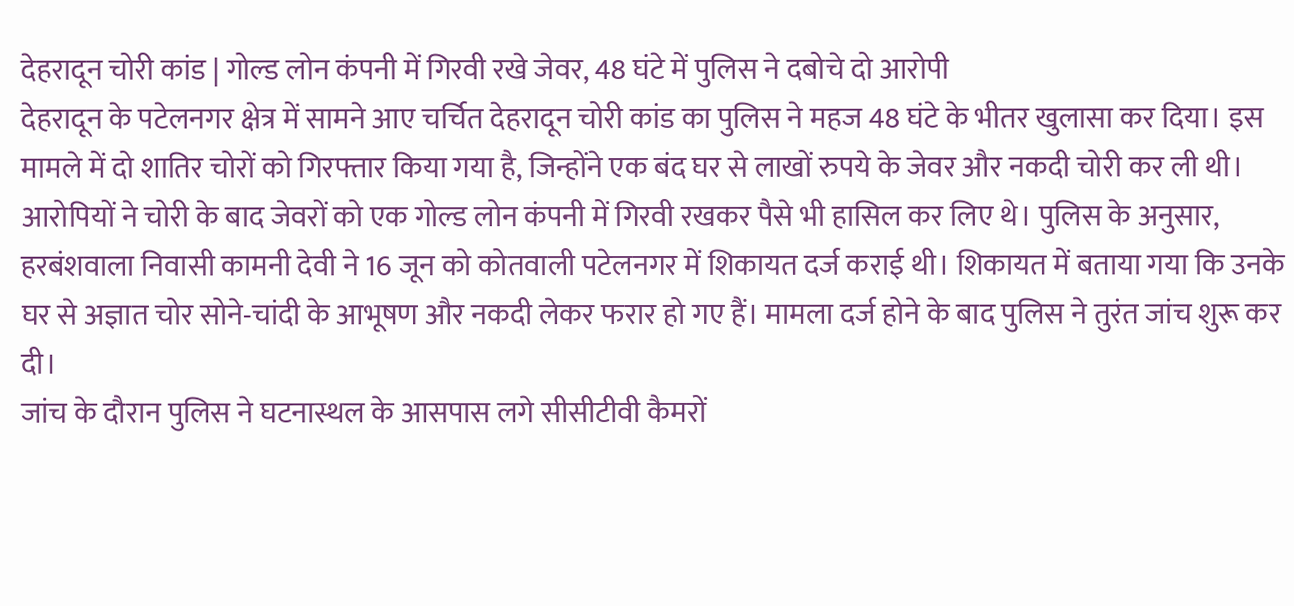देहरादून चोरी कांड | गोल्ड लोन कंपनी में गिरवी रखे जेवर, 48 घंटे में पुलिस ने दबोचे दो आरोपी
देहरादून के पटेलनगर क्षेत्र में सामने आए चर्चित देहरादून चोरी कांड का पुलिस ने महज 48 घंटे के भीतर खुलासा कर दिया। इस मामले में दो शातिर चोरों को गिरफ्तार किया गया है, जिन्होंने एक बंद घर से लाखों रुपये के जेवर और नकदी चोरी कर ली थी। आरोपियों ने चोरी के बाद जेवरों को एक गोल्ड लोन कंपनी में गिरवी रखकर पैसे भी हासिल कर लिए थे। पुलिस के अनुसार, हरबंशवाला निवासी कामनी देवी ने 16 जून को कोतवाली पटेलनगर में शिकायत दर्ज कराई थी। शिकायत में बताया गया कि उनके घर से अज्ञात चोर सोने-चांदी के आभूषण और नकदी लेकर फरार हो गए हैं। मामला दर्ज होने के बाद पुलिस ने तुरंत जांच शुरू कर दी।
जांच के दौरान पुलिस ने घटनास्थल के आसपास लगे सीसीटीवी कैमरों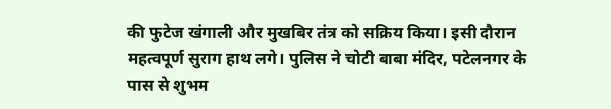की फुटेज खंगाली और मुखबिर तंत्र को सक्रिय किया। इसी दौरान महत्वपूर्ण सुराग हाथ लगे। पुलिस ने चोटी बाबा मंदिर, पटेलनगर के पास से शुभम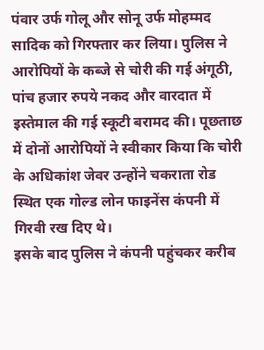पंवार उर्फ गोलू और सोनू उर्फ मोहम्मद सादिक को गिरफ्तार कर लिया। पुलिस ने आरोपियों के कब्जे से चोरी की गई अंगूठी, पांच हजार रुपये नकद और वारदात में इस्तेमाल की गई स्कूटी बरामद की। पूछताछ में दोनों आरोपियों ने स्वीकार किया कि चोरी के अधिकांश जेवर उन्होंने चकराता रोड स्थित एक गोल्ड लोन फाइनेंस कंपनी में गिरवी रख दिए थे।
इसके बाद पुलिस ने कंपनी पहुंचकर करीब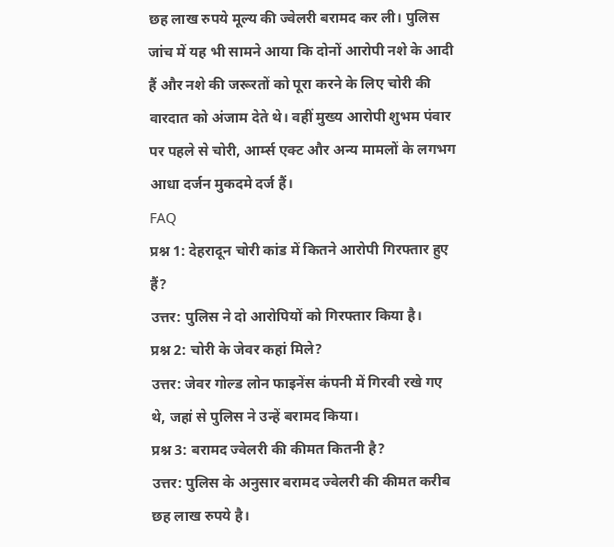छह लाख रुपये मूल्य की ज्वेलरी बरामद कर ली। पुलिस जांच में यह भी सामने आया कि दोनों आरोपी नशे के आदी हैं और नशे की जरूरतों को पूरा करने के लिए चोरी की वारदात को अंजाम देते थे। वहीं मुख्य आरोपी शुभम पंवार पर पहले से चोरी, आर्म्स एक्ट और अन्य मामलों के लगभग आधा दर्जन मुकदमे दर्ज हैं।
FAQ
प्रश्न 1: देहरादून चोरी कांड में कितने आरोपी गिरफ्तार हुए हैं?
उत्तर: पुलिस ने दो आरोपियों को गिरफ्तार किया है।
प्रश्न 2: चोरी के जेवर कहां मिले?
उत्तर: जेवर गोल्ड लोन फाइनेंस कंपनी में गिरवी रखे गए थे, जहां से पुलिस ने उन्हें बरामद किया।
प्रश्न 3: बरामद ज्वेलरी की कीमत कितनी है?
उत्तर: पुलिस के अनुसार बरामद ज्वेलरी की कीमत करीब छह लाख रुपये है।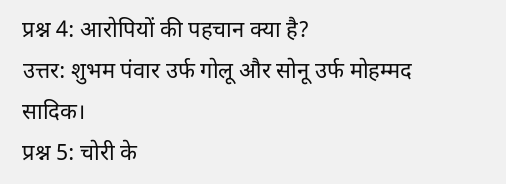प्रश्न 4: आरोपियों की पहचान क्या है?
उत्तर: शुभम पंवार उर्फ गोलू और सोनू उर्फ मोहम्मद सादिक।
प्रश्न 5: चोरी के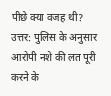पीछे क्या वजह थी?
उत्तर: पुलिस के अनुसार आरोपी नशे की लत पूरी करने के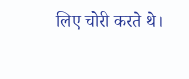लिए चोरी करते थे।